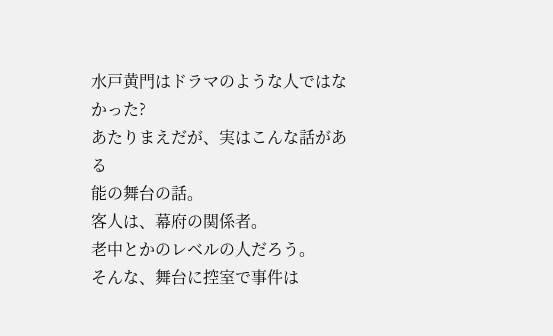水戸黄門はドラマのような人ではなかった?
あたりまえだが、実はこんな話がある
能の舞台の話。
客人は、幕府の関係者。
老中とかのレベルの人だろう。
そんな、舞台に控室で事件は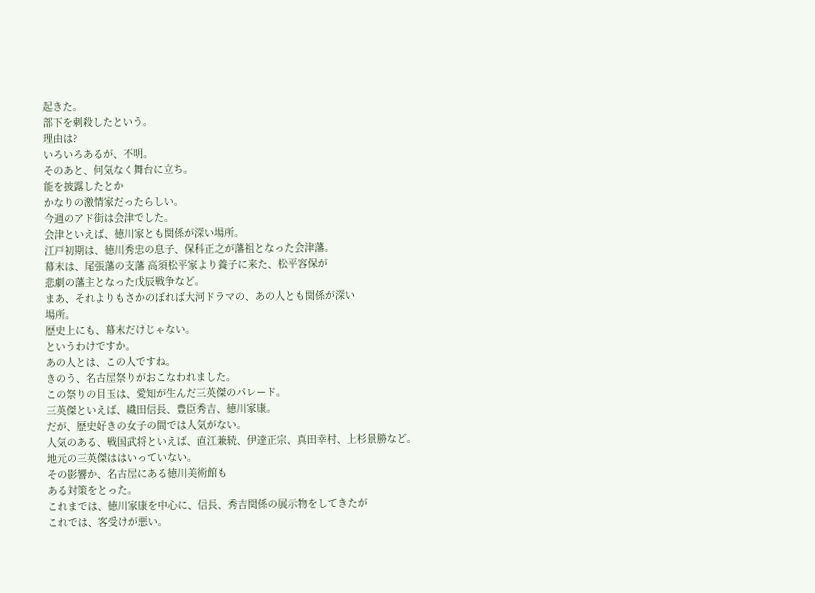起きた。
部下を刺殺したという。
理由は?
いろいろあるが、不明。
そのあと、何気なく舞台に立ち。
能を披露したとか
かなりの激情家だったらしい。
今週のアド街は会津でした。
会津といえば、徳川家とも関係が深い場所。
江戸初期は、徳川秀忠の息子、保科正之が藩祖となった会津藩。
幕末は、尾張藩の支藩 高須松平家より養子に来た、松平容保が
悲劇の藩主となった戊辰戦争など。
まあ、それよりもさかのぼれば大河ドラマの、あの人とも関係が深い
場所。
歴史上にも、幕末だけじゃない。
というわけですか。
あの人とは、この人ですね。
きのう、名古屋祭りがおこなわれました。
この祭りの目玉は、愛知が生んだ三英傑のパレード。
三英傑といえば、織田信長、豊臣秀吉、徳川家康。
だが、歴史好きの女子の間では人気がない。
人気のある、戦国武将といえば、直江兼続、伊達正宗、真田幸村、上杉景勝など。
地元の三英傑ははいっていない。
その影響か、名古屋にある徳川美術館も
ある対策をとった。
これまでは、徳川家康を中心に、信長、秀吉関係の展示物をしてきたが
これでは、客受けが悪い。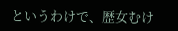というわけで、歴女むけ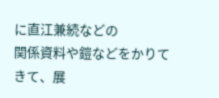に直江兼続などの
関係資料や鎧などをかりてきて、展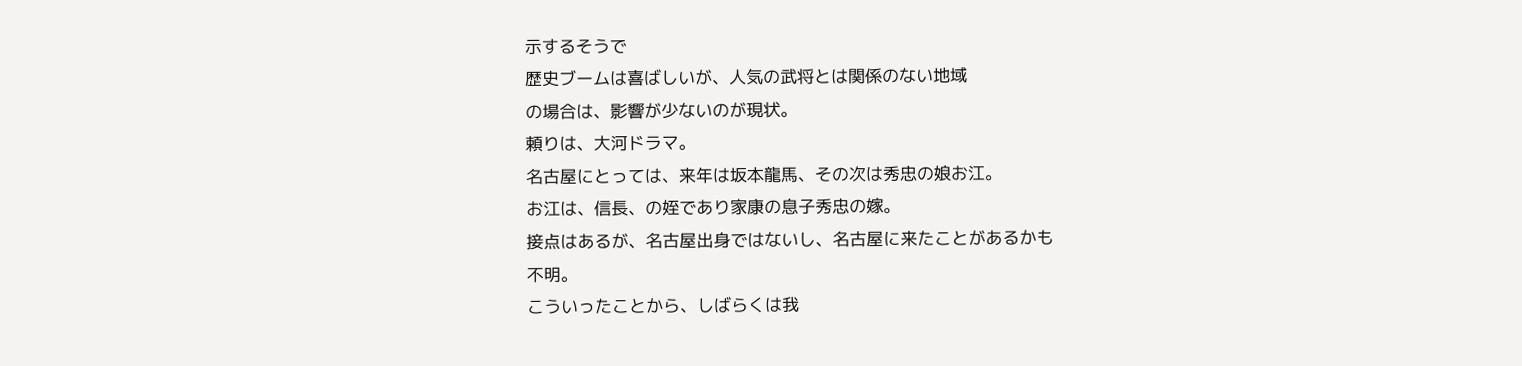示するそうで
歴史ブームは喜ばしいが、人気の武将とは関係のない地域
の場合は、影響が少ないのが現状。
頼りは、大河ドラマ。
名古屋にとっては、来年は坂本龍馬、その次は秀忠の娘お江。
お江は、信長、の姪であり家康の息子秀忠の嫁。
接点はあるが、名古屋出身ではないし、名古屋に来たことがあるかも
不明。
こういったことから、しばらくは我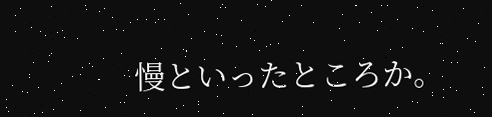慢といったところか。